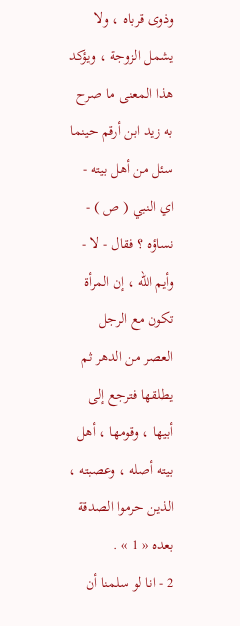وذوى قرباه ، ولا يشمل الزوجة ، ويؤكد هذا المعنى ما صرح به زيد ابن أرقم حينما سئل من أهل بيته - اي النبي ( ص ) - نساؤه ؟ فقال - لا - وأيم اللّه ، إن المرأة تكون مع الرجل العصر من الدهر ثم يطلقها فترجع إلى أبيها ، وقومها ، أهل بيته أصله ، وعصبته ، الذين حرموا الصدقة بعده « 1 » .
2 - انا لو سلمنا أن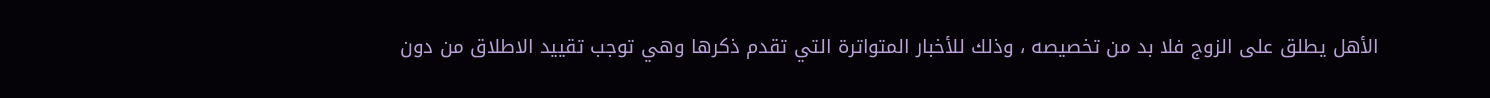الأهل يطلق على الزوج فلا بد من تخصيصه ، وذلك للأخبار المتواترة التي تقدم ذكرها وهي توجب تقييد الاطلاق من دون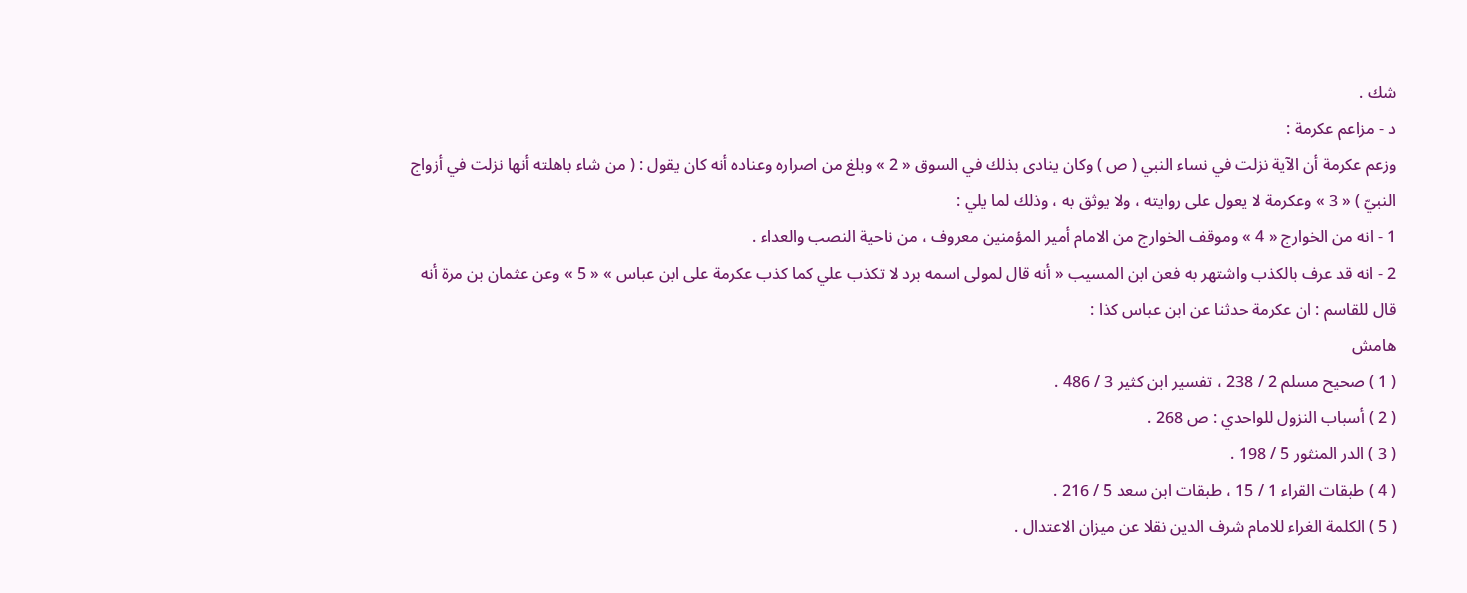شك .
د - مزاعم عكرمة :
وزعم عكرمة أن الآية نزلت في نساء النبي ( ص ) وكان ينادى بذلك في السوق « 2 » وبلغ من اصراره وعناده أنه كان يقول : ( من شاء باهلته أنها نزلت في أزواج النبيّ ) « 3 » وعكرمة لا يعول على روايته ، ولا يوثق به ، وذلك لما يلي :
1 - انه من الخوارج « 4 » وموقف الخوارج من الامام أمير المؤمنين معروف ، من ناحية النصب والعداء .
2 - انه قد عرف بالكذب واشتهر به فعن ابن المسيب « أنه قال لمولى اسمه برد لا تكذب علي كما كذب عكرمة على ابن عباس » « 5 » وعن عثمان بن مرة أنه قال للقاسم : ان عكرمة حدثنا عن ابن عباس كذا :
هامش
( 1 ) صحيح مسلم 2 / 238 ، تفسير ابن كثير 3 / 486 .
( 2 ) أسباب النزول للواحدي : ص 268 .
( 3 ) الدر المنثور 5 / 198 .
( 4 ) طبقات القراء 1 / 15 ، طبقات ابن سعد 5 / 216 .
( 5 ) الكلمة الغراء للامام شرف الدين نقلا عن ميزان الاعتدال .